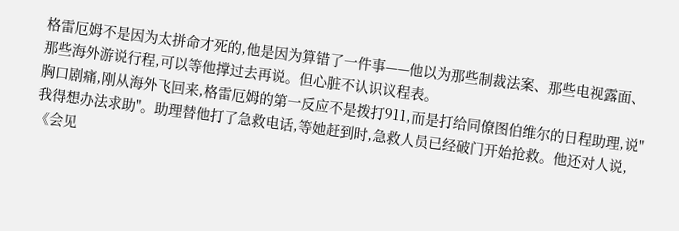格雷厄姆不是因为太拼命才死的,他是因为算错了一件事——他以为那些制裁法案、那些电视露面、那些海外游说行程,可以等他撑过去再说。但心脏不认识议程表。
胸口剧痛,刚从海外飞回来,格雷厄姆的第一反应不是拨打911,而是打给同僚图伯维尔的日程助理,说"我得想办法求助"。助理替他打了急救电话,等她赶到时,急救人员已经破门开始抢救。他还对人说,《会见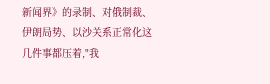新闻界》的录制、对俄制裁、伊朗局势、以沙关系正常化这几件事都压着,"我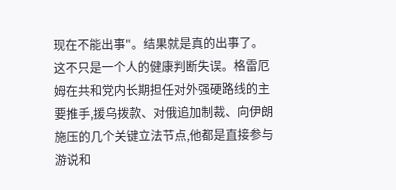现在不能出事"。结果就是真的出事了。
这不只是一个人的健康判断失误。格雷厄姆在共和党内长期担任对外强硬路线的主要推手,援乌拨款、对俄追加制裁、向伊朗施压的几个关键立法节点,他都是直接参与游说和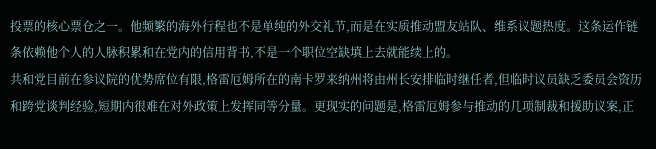投票的核心票仓之一。他频繁的海外行程也不是单纯的外交礼节,而是在实质推动盟友站队、维系议题热度。这条运作链条依赖他个人的人脉积累和在党内的信用背书,不是一个职位空缺填上去就能续上的。
共和党目前在参议院的优势席位有限,格雷厄姆所在的南卡罗来纳州将由州长安排临时继任者,但临时议员缺乏委员会资历和跨党谈判经验,短期内很难在对外政策上发挥同等分量。更现实的问题是,格雷厄姆参与推动的几项制裁和援助议案,正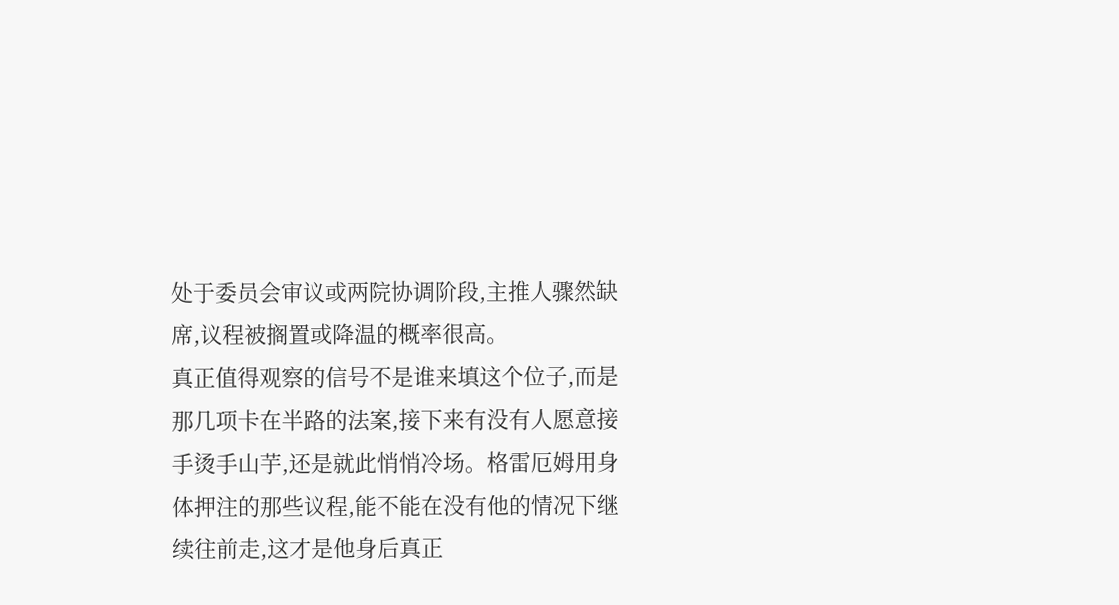处于委员会审议或两院协调阶段,主推人骤然缺席,议程被搁置或降温的概率很高。
真正值得观察的信号不是谁来填这个位子,而是那几项卡在半路的法案,接下来有没有人愿意接手烫手山芋,还是就此悄悄冷场。格雷厄姆用身体押注的那些议程,能不能在没有他的情况下继续往前走,这才是他身后真正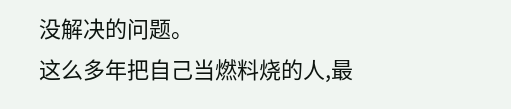没解决的问题。
这么多年把自己当燃料烧的人,最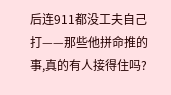后连911都没工夫自己打——那些他拼命推的事,真的有人接得住吗?